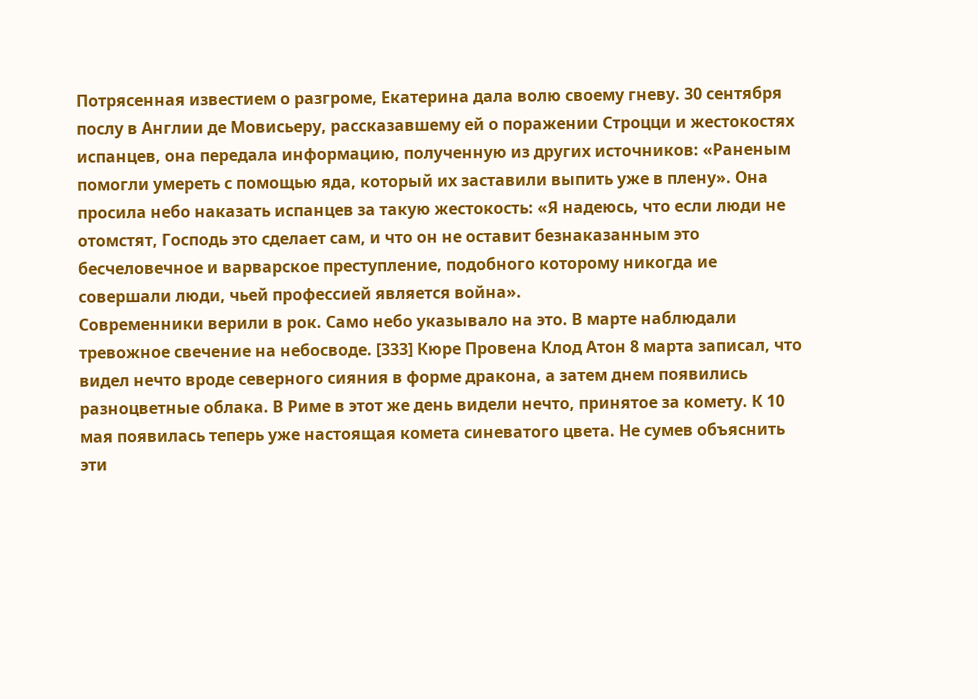Потрясенная известием о разгроме, Екатерина дала волю своему гневу. 30 сентября послу в Англии де Мовисьеру, рассказавшему ей о поражении Строцци и жестокостях испанцев, она передала информацию, полученную из других источников: «Раненым помогли умереть с помощью яда, который их заставили выпить уже в плену». Она просила небо наказать испанцев за такую жестокость: «Я надеюсь, что если люди не отомстят, Господь это сделает сам, и что он не оставит безнаказанным это бесчеловечное и варварское преступление, подобного которому никогда ие совершали люди, чьей профессией является война».
Современники верили в рок. Само небо указывало на это. В марте наблюдали тревожное свечение на небосводе. [333] Кюре Провена Клод Атон 8 марта записал, что видел нечто вроде северного сияния в форме дракона, а затем днем появились разноцветные облака. В Риме в этот же день видели нечто, принятое за комету. К 10 мая появилась теперь уже настоящая комета синеватого цвета. Не сумев объяснить эти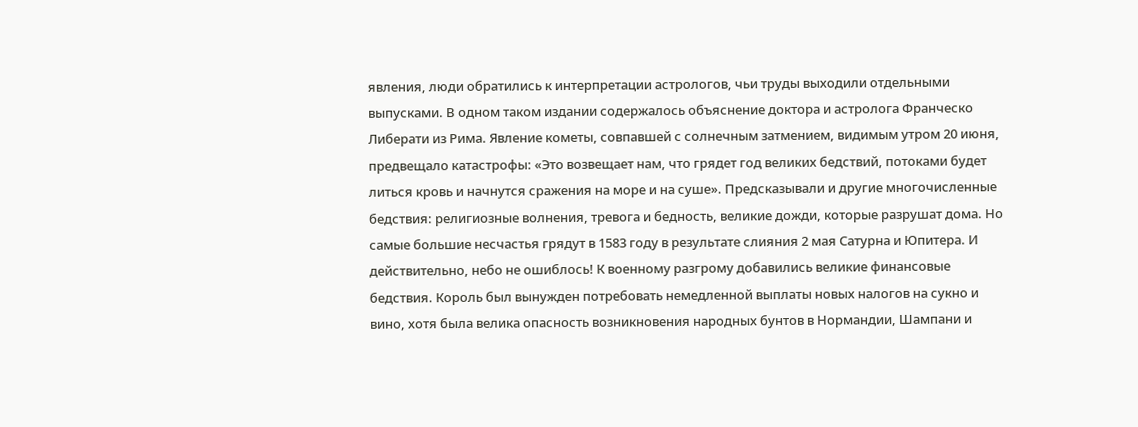явления, люди обратились к интерпретации астрологов, чьи труды выходили отдельными выпусками. В одном таком издании содержалось объяснение доктора и астролога Франческо Либерати из Рима. Явление кометы, совпавшей с солнечным затмением, видимым утром 20 июня, предвещало катастрофы: «Это возвещает нам, что грядет год великих бедствий, потоками будет литься кровь и начнутся сражения на море и на суше». Предсказывали и другие многочисленные бедствия: религиозные волнения, тревога и бедность, великие дожди, которые разрушат дома. Но самые большие несчастья грядут в 1583 году в результате слияния 2 мая Сатурна и Юпитера. И действительно, небо не ошиблось! К военному разгрому добавились великие финансовые бедствия. Король был вынужден потребовать немедленной выплаты новых налогов на сукно и вино, хотя была велика опасность возникновения народных бунтов в Нормандии, Шампани и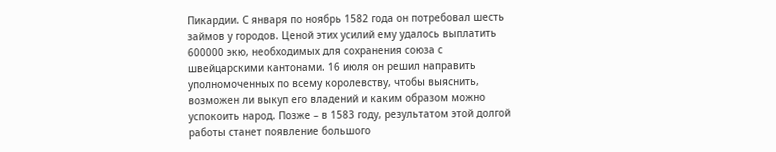Пикардии. С января по ноябрь 1582 года он потребовал шесть займов у городов. Ценой этих усилий ему удалось выплатить 600000 экю, необходимых для сохранения союза с швейцарскими кантонами. 16 июля он решил направить уполномоченных по всему королевству, чтобы выяснить, возможен ли выкуп его владений и каким образом можно успокоить народ. Позже – в 1583 году, результатом этой долгой работы станет появление большого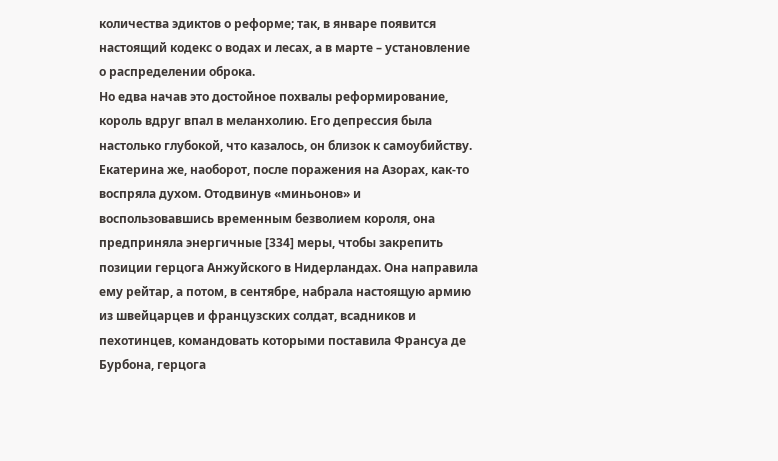количества эдиктов о реформе; так, в январе появится настоящий кодекс о водах и лесах, а в марте – установление о распределении оброка.
Но едва начав это достойное похвалы реформирование, король вдруг впал в меланхолию. Его депрессия была настолько глубокой, что казалось, он близок к самоубийству. Екатерина же, наоборот, после поражения на Азорах, как-то воспряла духом. Отодвинув «миньонов» и воспользовавшись временным безволием короля, она предприняла энергичные [334] меры, чтобы закрепить позиции герцога Анжуйского в Нидерландах. Она направила ему рейтар, а потом, в сентябре, набрала настоящую армию из швейцарцев и французских солдат, всадников и пехотинцев, командовать которыми поставила Франсуа де Бурбона, герцога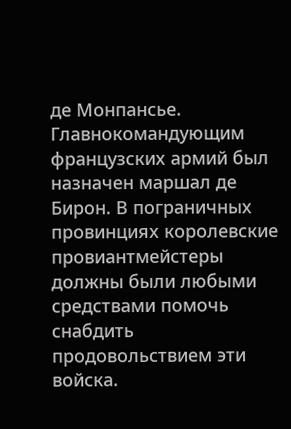де Монпансье. Главнокомандующим французских армий был назначен маршал де Бирон. В пограничных провинциях королевские провиантмейстеры должны были любыми средствами помочь снабдить продовольствием эти войска.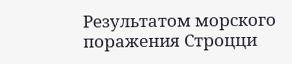Результатом морского поражения Строцци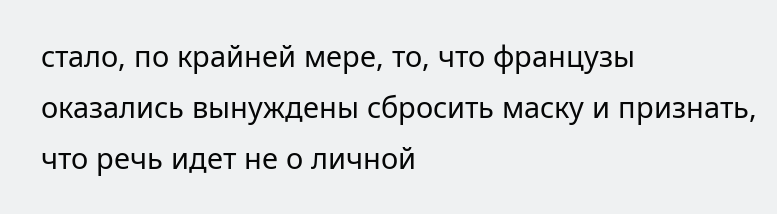стало, по крайней мере, то, что французы оказались вынуждены сбросить маску и признать, что речь идет не о личной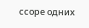ссоре одних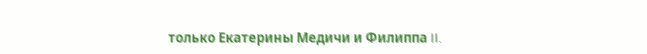только Екатерины Медичи и Филиппа II.